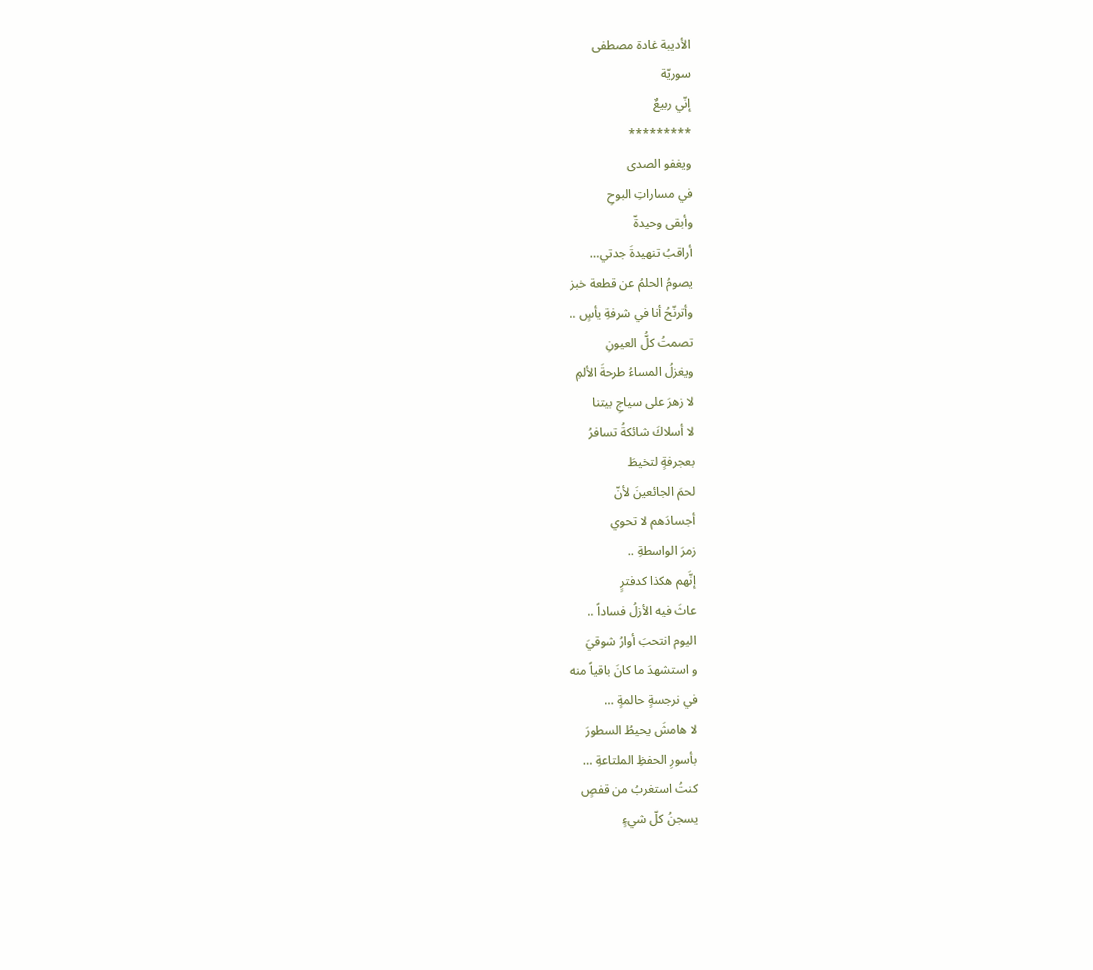الأديبة غادة مصطفى
سوريّة
إنّي ربيعٌ
*********
ويغفو الصدى
في مساراتِ البوحِ
وأبقى وحيدةّ
أراقبُ تنهيدةَ جدتي…
يصومُ الحلمُ عن قطعة خبز
وأترنّحُ أنا في شرفةِ يأسٍ ..
تصمتُ كلُّ العيونِ
ويغزلُ المساءُ طرحةَ الألمِ
لا زهرَ على سياجِ بيتنا
لا أسلاكَ شائكةُ تسافرُ
بعجرفةٍ لتخيطَ
لحمَ الجائعينَ لأنّ
أجسادَهم لا تحوي
زمرَ الواسطةِ ..
إنَّهم هكذا كدفترٍ
عاثَ فيه الأزلُ فساداً ..
اليوم انتحبَ أوارُ شوقيَ
و استشهدَ ما كانَ باقياً منه
في نرجسةٍ حالمةٍ …
لا هامشَ يحيطُ السطورَ
بأسورِ الحفظِ الملتاعةِ …
كنتُ استغربُ من قفصٍ
يسجنُ كلّ شيءٍ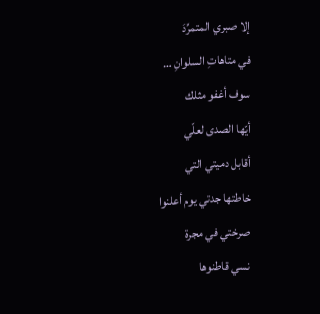إلا صبري المتمرِّدَ
في متاهاتِ السلوانِ …
سوف أغفو مثلك
أيّها الصدى لعلّي
أقابل دميتي التي
خاطتها جدتي يوم أعلنوا
صرختي في مجرة
نسي قاطنوها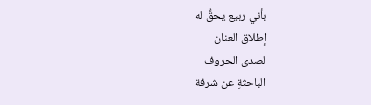بأني ربيع يحقُّ له
إطلاق العنان
لصدى الحروف
الباحثةِ عن شرفة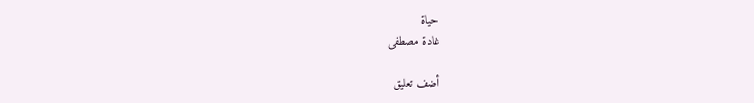حياة
غادة مصطفى

أضف تعليق